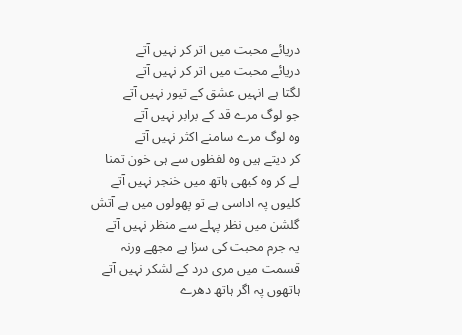دریائے محبت میں اتر کر نہیں آتے
دریائے محبت میں اتر کر نہیں آتے
لگتا ہے انہیں عشق کے تیور نہیں آتے
جو لوگ مرے قد کے برابر نہیں آتے
وہ لوگ مرے سامنے اکثر نہیں آتے
کر دیتے ہیں وہ لفظوں سے ہی خون تمنا
لے کر وہ کبھی ہاتھ میں خنجر نہیں آتے
کلیوں پہ اداسی ہے تو پھولوں میں ہے آتش
گلشن میں نظر پہلے سے منظر نہیں آتے
یہ جرم محبت کی سزا ہے مجھے ورنہ
قسمت میں مری درد کے لشکر نہیں آتے
ہاتھوں پہ اگر ہاتھ دھرے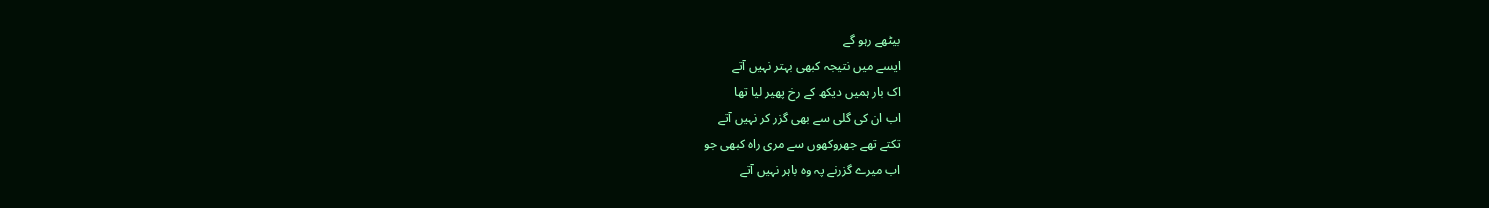بیٹھے رہو گے
ایسے میں نتیجہ کبھی بہتر نہیں آتے
اک بار ہمیں دیکھ کے رخ پھیر لیا تھا
اب ان کی گلی سے بھی گزر کر نہیں آتے
تکتے تھے جھروکھوں سے مری راہ کبھی جو
اب میرے گزرنے پہ وہ باہر نہیں آتے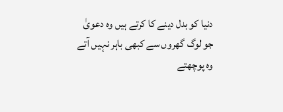دنیا کو بدل دینے کا کرتے ہیں وہ دعویٰ
جو لوگ گھروں سے کبھی باہر نہیں آتے
وہ پوچھتے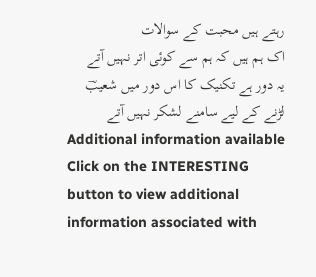رہتے ہیں محبت کے سوالات
اک ہم ہیں کہ ہم سے کوئی اتر نہیں آتے
یہ دور ہے تکنیک کا اس دور میں شعیبؔ
لڑنے کے لیے سامنے لشکر نہیں آتے
Additional information available
Click on the INTERESTING button to view additional information associated with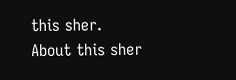this sher.
About this sher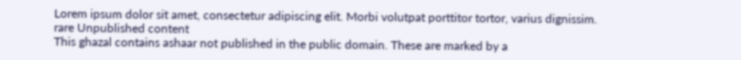Lorem ipsum dolor sit amet, consectetur adipiscing elit. Morbi volutpat porttitor tortor, varius dignissim.
rare Unpublished content
This ghazal contains ashaar not published in the public domain. These are marked by a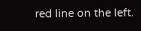red line on the left.